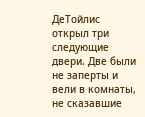ДеТойлис открыл три следующие двери. Две были не заперты и вели в комнаты, не сказавшие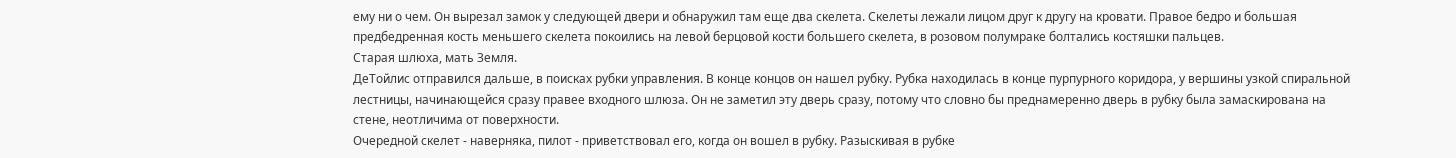ему ни о чем. Он вырезал замок у следующей двери и обнаружил там еще два скелета. Скелеты лежали лицом друг к другу на кровати. Правое бедро и большая предбедренная кость меньшего скелета покоились на левой берцовой кости большего скелета, в розовом полумраке болтались костяшки пальцев.
Старая шлюха, мать Земля.
ДеТойлис отправился дальше, в поисках рубки управления. В конце концов он нашел рубку. Рубка находилась в конце пурпурного коридора, у вершины узкой спиральной лестницы, начинающейся сразу правее входного шлюза. Он не заметил эту дверь сразу, потому что словно бы преднамеренно дверь в рубку была замаскирована на стене, неотличима от поверхности.
Очередной скелет - наверняка, пилот - приветствовал его, когда он вошел в рубку. Разыскивая в рубке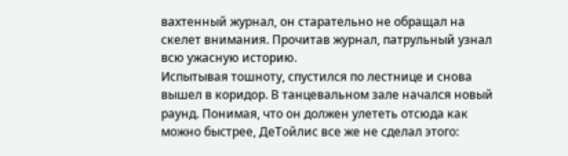вахтенный журнал, он старательно не обращал на скелет внимания. Прочитав журнал, патрульный узнал всю ужасную историю.
Испытывая тошноту, спустился по лестнице и снова вышел в коридор. В танцевальном зале начался новый раунд. Понимая, что он должен улететь отсюда как можно быстрее, ДеТойлис все же не сделал этого: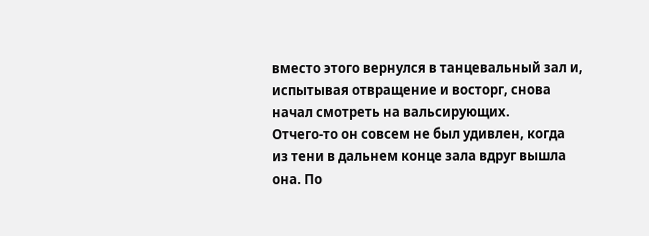вместо этого вернулся в танцевальный зал и, испытывая отвращение и восторг, снова начал смотреть на вальсирующих.
Отчего-то он совсем не был удивлен, когда из тени в дальнем конце зала вдруг вышла она. По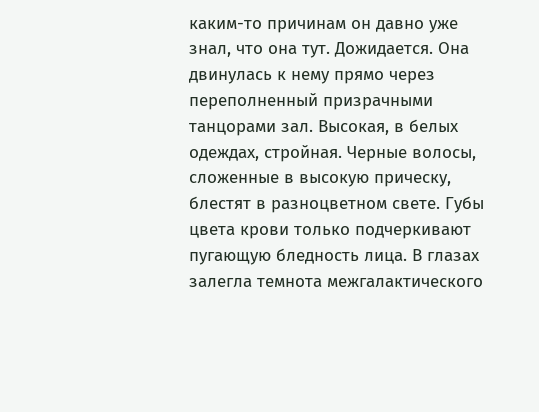каким-то причинам он давно уже знал, что она тут. Дожидается. Она двинулась к нему прямо через переполненный призрачными танцорами зал. Высокая, в белых одеждах, стройная. Черные волосы, сложенные в высокую прическу, блестят в разноцветном свете. Губы цвета крови только подчеркивают пугающую бледность лица. В глазах залегла темнота межгалактического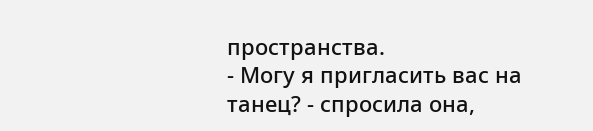пространства.
- Могу я пригласить вас на танец? - спросила она,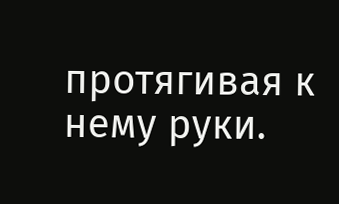протягивая к нему руки.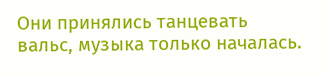Они принялись танцевать вальс, музыка только началась.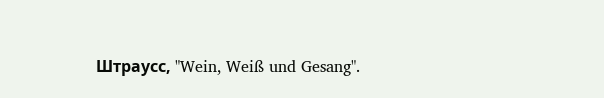Штраусс, "Wein, Weiß und Gesang".